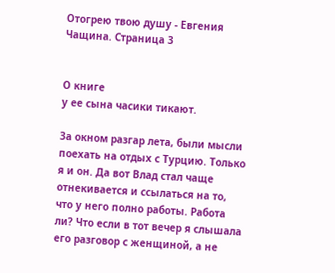Отогрею твою душу - Евгения Чащина. Страница 3


О книге
у ее сына часики тикают.

За окном разгар лета, были мысли поехать на отдых с Турцию. Только я и он. Да вот Влад стал чаще отнекивается и ссылаться на то, что у него полно работы. Работа ли? Что если в тот вечер я слышала его разговор с женщиной, а не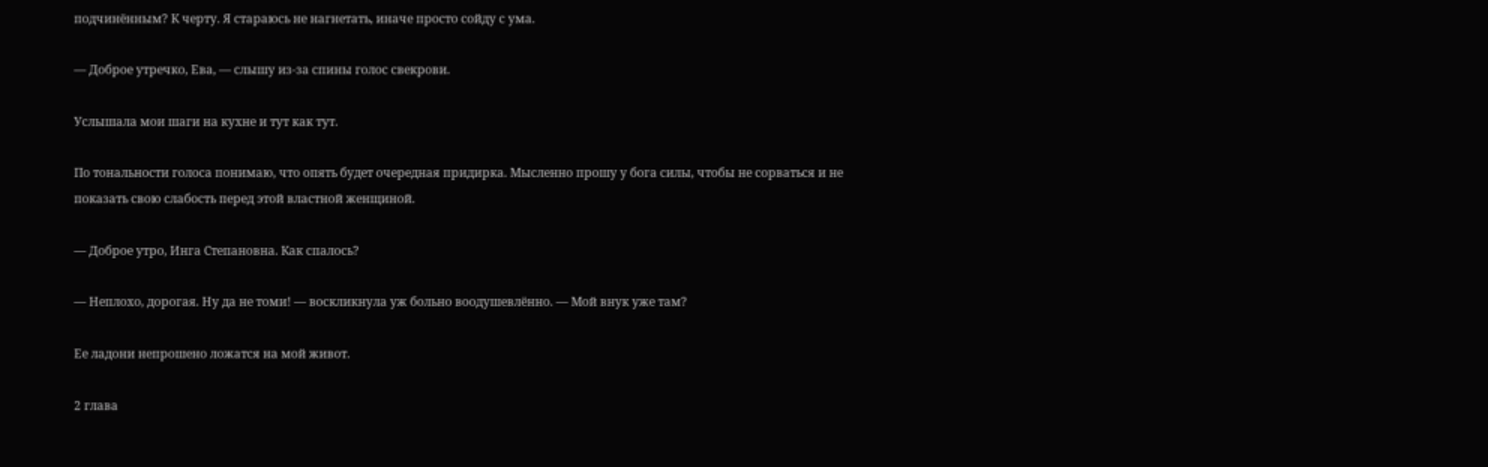подчинённым? К черту. Я стараюсь не нагнетать, иначе просто сойду с ума.

— Доброе утречко, Ева, — слышу из-за спины голос свекрови.

Услышала мои шаги на кухне и тут как тут.

По тональности голоса понимаю, что опять будет очередная придирка. Мысленно прошу у бога силы, чтобы не сорваться и не показать свою слабость перед этой властной женщиной.

— Доброе утро, Инга Степановна. Как спалось?

— Неплохо, дорогая. Ну да не томи! — воскликнула уж больно воодушевлённо. — Мой внук уже там?

Ее ладони непрошено ложатся на мой живот.

2 глава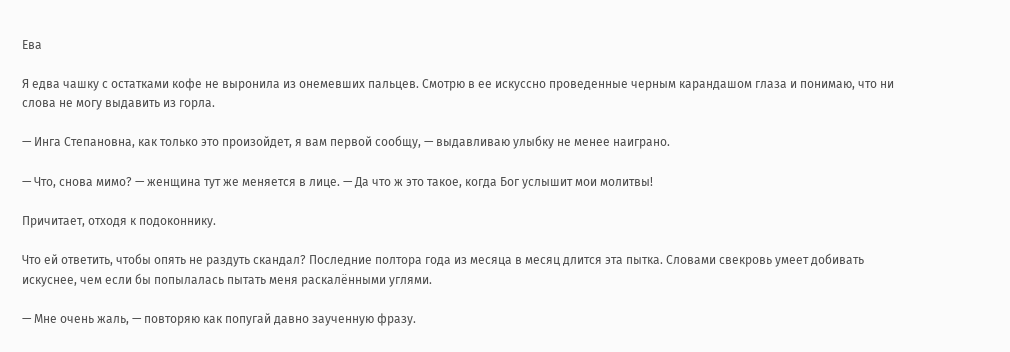Ева

Я едва чашку с остатками кофе не выронила из онемевших пальцев. Смотрю в ее искуссно проведенные черным карандашом глаза и понимаю, что ни слова не могу выдавить из горла.

— Инга Степановна, как только это произойдет, я вам первой сообщу, — выдавливаю улыбку не менее наиграно.

— Что, снова мимо? — женщина тут же меняется в лице. — Да что ж это такое, когда Бог услышит мои молитвы!

Причитает, отходя к подоконнику.

Что ей ответить, чтобы опять не раздуть скандал? Последние полтора года из месяца в месяц длится эта пытка. Словами свекровь умеет добивать искуснее, чем если бы попылалась пытать меня раскалёнными углями.

— Мне очень жаль, — повторяю как попугай давно заученную фразу.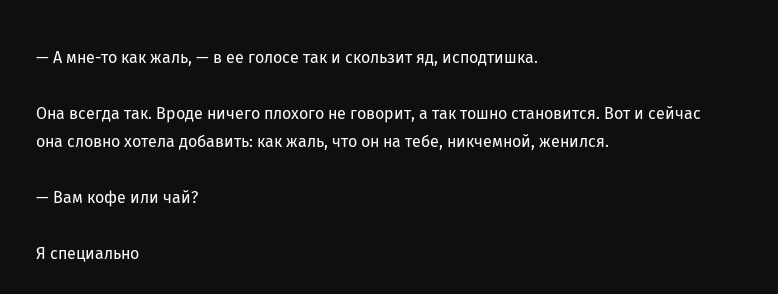— А мне-то как жаль, — в ее голосе так и скользит яд, исподтишка.

Она всегда так. Вроде ничего плохого не говорит, а так тошно становится. Вот и сейчас она словно хотела добавить: как жаль, что он на тебе, никчемной, женился.

— Вам кофе или чай?

Я специально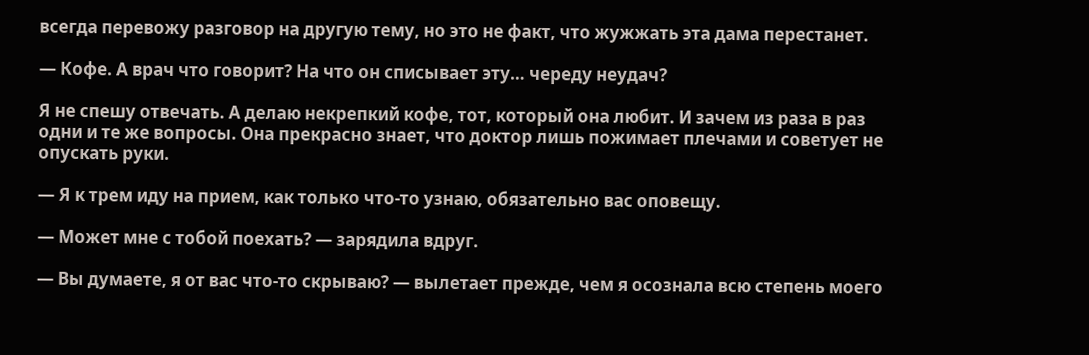всегда перевожу разговор на другую тему, но это не факт, что жужжать эта дама перестанет.

— Кофе. А врач что говорит? На что он списывает эту… череду неудач?

Я не спешу отвечать. А делаю некрепкий кофе, тот, который она любит. И зачем из раза в раз одни и те же вопросы. Она прекрасно знает, что доктор лишь пожимает плечами и советует не опускать руки.

— Я к трем иду на прием, как только что-то узнаю, обязательно вас оповещу.

— Может мне с тобой поехать? — зарядила вдруг.

— Вы думаете, я от вас что-то скрываю? — вылетает прежде, чем я осознала всю степень моего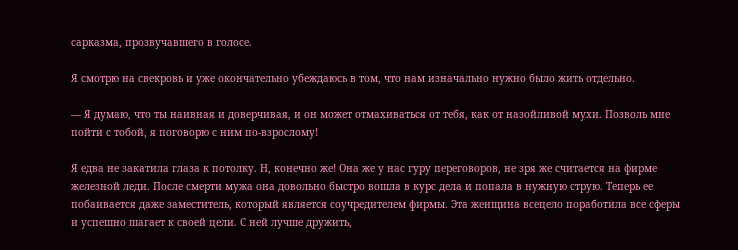сарказма, прозвучавшего в голосе.

Я смотрю на свекровь и уже окончательно убеждаюсь в том, что нам изначально нужно было жить отдельно.

— Я думаю, что ты наивная и доверчивая, и он может отмахиваться от тебя, как от назойливой мухи. Позволь мне пойти с тобой, я поговорю с ним по-взрослому!

Я едва не закатила глаза к потолку. Н, конечно же! Она же у нас гуру переговоров, не зря же считается на фирме железной леди. После смерти мужа она довольно быстро вошла в курс дела и попала в нужную струю. Теперь ее побаивается даже заместитель, который является соучредителем фирмы. Эта женщина всецело поработила все сферы и успешно шагает к своей цели. С ней лучше дружить,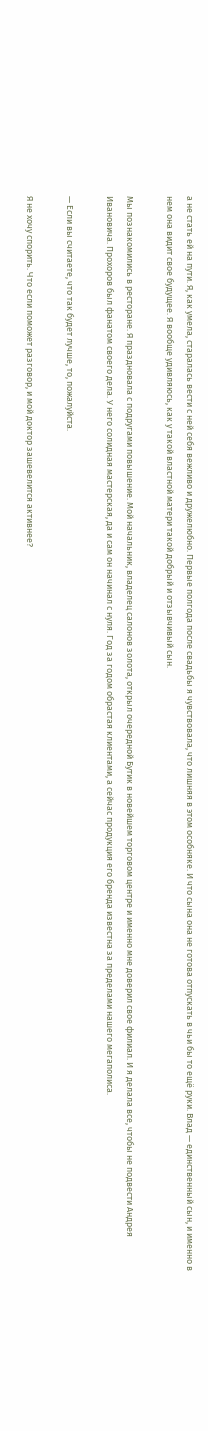а не стать ей на пути. Я, как умела, старалась вести с ней себя вежливо и дружелюбно. Первые полгода после свадьбы я чувствовала, что лишняя в этом особняке. И что сына она не готова отпускать в чьи бы то ещё руки. Влад — единственный сын, и именно в нем она видит свое будущее. Я вообще удивляюсь, как у такой властной матери такой добрый и отзывчивый сын.

Мы познакомились в ресторане. Я праздновала с подругами повышение. Мой начальник, владелец салонов золота, открыл очередной Бутик в новейшем торговом центре и именно мне доверил свое филиал. И я делала все, чтобы не подвести Андрея Ивановича. Прохоров был фанатом своего дела. У него солидная мастерская, да и сам он начинал с нуля. Год за годом обрастая клиентами, а сейчас продукция его бренда известна за пределами нашего мегаполиса.

— Если вы считаете, что так будет лучше, то, пожалуйста.

Я не хочу спорить. Что если поможет разговор, и мой доктор зашевелится активнее?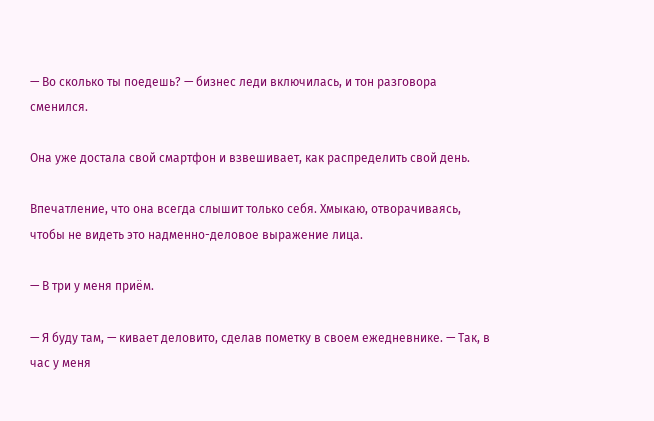— Во сколько ты поедешь? — бизнес леди включилась, и тон разговора сменился.

Она уже достала свой смартфон и взвешивает, как распределить свой день.

Впечатление, что она всегда слышит только себя. Хмыкаю, отворачиваясь, чтобы не видеть это надменно-деловое выражение лица.

— В три у меня приём.

— Я буду там, — кивает деловито, сделав пометку в своем ежедневнике. — Так, в час у меня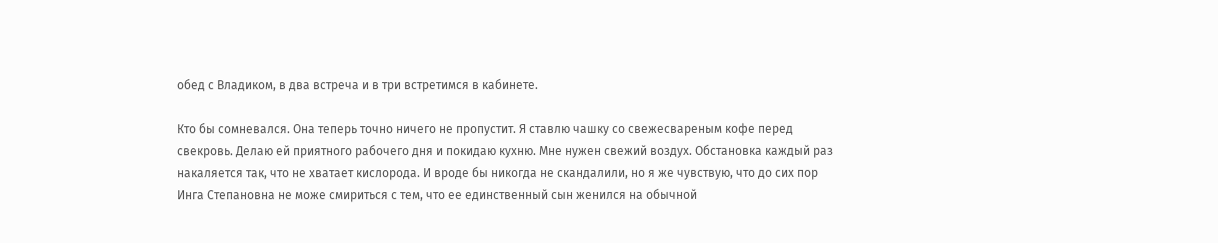обед с Владиком, в два встреча и в три встретимся в кабинете.

Кто бы сомневался. Она теперь точно ничего не пропустит. Я ставлю чашку со свежесвареным кофе перед свекровь. Делаю ей приятного рабочего дня и покидаю кухню. Мне нужен свежий воздух. Обстановка каждый раз накаляется так, что не хватает кислорода. И вроде бы никогда не скандалили, но я же чувствую, что до сих пор Инга Степановна не може смириться с тем, что ее единственный сын женился на обычной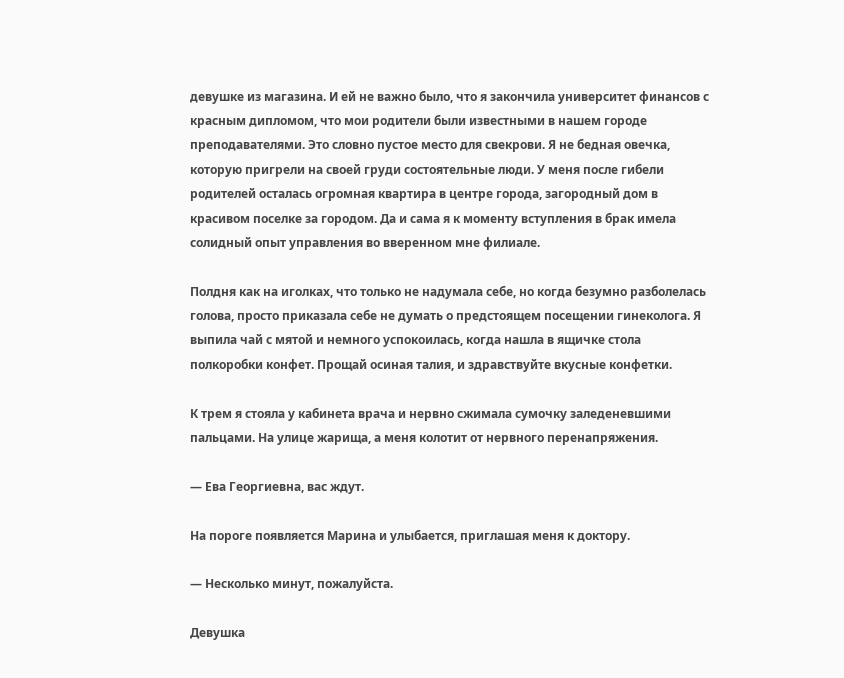девушке из магазина. И ей не важно было, что я закончила университет финансов с красным дипломом, что мои родители были известными в нашем городе преподавателями. Это словно пустое место для свекрови. Я не бедная овечка, которую пригрели на своей груди состоятельные люди. У меня после гибели родителей осталась огромная квартира в центре города, загородный дом в красивом поселке за городом. Да и сама я к моменту вступления в брак имела солидный опыт управления во вверенном мне филиале.

Полдня как на иголках, что только не надумала себе, но когда безумно разболелась голова, просто приказала себе не думать о предстоящем посещении гинеколога. Я выпила чай с мятой и немного успокоилась, когда нашла в ящичке стола полкоробки конфет. Прощай осиная талия, и здравствуйте вкусные конфетки.

К трем я стояла у кабинета врача и нервно сжимала сумочку заледеневшими пальцами. На улице жарища, а меня колотит от нервного перенапряжения.

— Ева Георгиевна, вас ждут.

На пороге появляется Марина и улыбается, приглашая меня к доктору.

— Несколько минут, пожалуйста.

Девушка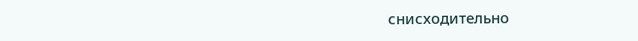снисходительно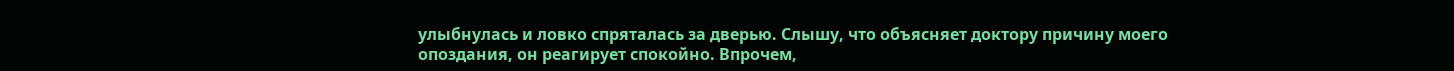улыбнулась и ловко спряталась за дверью. Слышу, что объясняет доктору причину моего опоздания, он реагирует спокойно. Впрочем,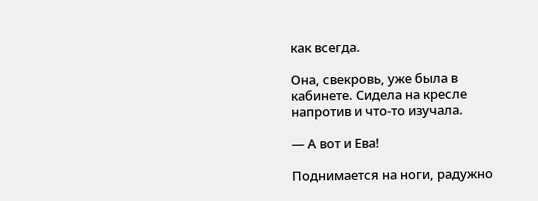как всегда.

Она, свекровь, уже была в кабинете. Сидела на кресле напротив и что-то изучала.

— А вот и Ева!

Поднимается на ноги, радужно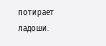потирает ладоши.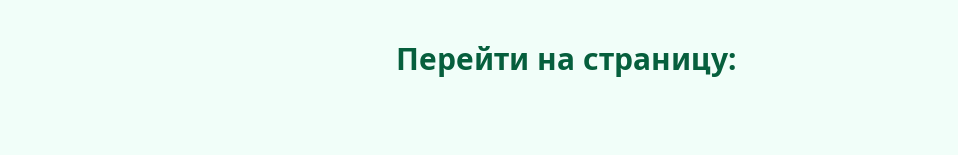Перейти на страницу: